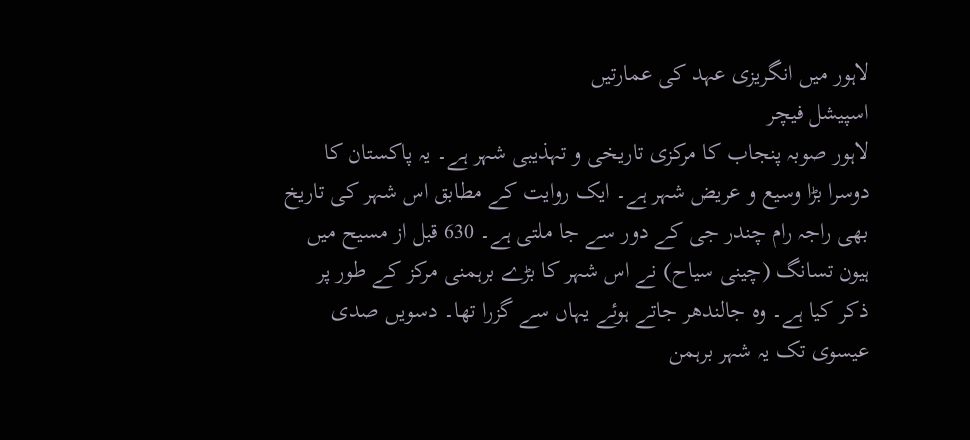لاہور میں انگریزی عہد کی عمارتیں
اسپیشل فیچر
لاہور صوبہ پنجاب کا مرکزی تاریخی و تہذیبی شہر ہے۔ یہ پاکستان کا دوسرا بڑا وسیع و عریض شہر ہے۔ ایک روایت کے مطابق اس شہر کی تاریخ بھی راجہ رام چندر جی کے دور سے جا ملتی ہے۔ 630 قبل از مسیح میں ہیون تسانگ (چینی سیاح) نے اس شہر کا بڑے برہمنی مرکز کے طور پر ذکر کیا ہے۔ وہ جالندھر جاتے ہوئے یہاں سے گزرا تھا۔ دسویں صدی عیسوی تک یہ شہر برہمن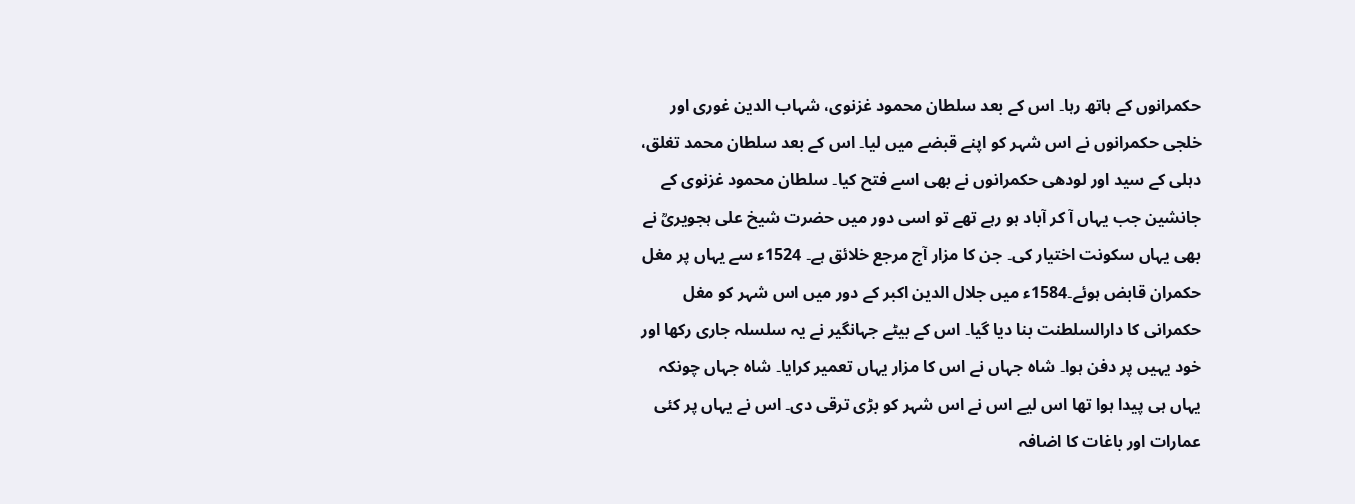حکمرانوں کے ہاتھ رہا۔ اس کے بعد سلطان محمود غزنوی، شہاب الدین غوری اور خلجی حکمرانوں نے اس شہر کو اپنے قبضے میں لیا۔ اس کے بعد سلطان محمد تغلق، دہلی کے سید اور لودھی حکمرانوں نے بھی اسے فتح کیا۔ سلطان محمود غزنوی کے جانشین جب یہاں آ کر آباد ہو رہے تھے تو اسی دور میں حضرت شیخ علی ہجویریؒ نے بھی یہاں سکونت اختیار کی۔ جن کا مزار آج مرجع خلائق ہے۔ 1524ء سے یہاں پر مغل حکمران قابض ہوئے۔1584ء میں جلال الدین اکبر کے دور میں اس شہر کو مغل حکمرانی کا دارالسلطنت بنا دیا گیا۔ اس کے بیٹے جہانگیر نے یہ سلسلہ جاری رکھا اور خود یہیں پر دفن ہوا۔ شاہ جہاں نے اس کا مزار یہاں تعمیر کرایا۔ شاہ جہاں چونکہ یہاں ہی پیدا ہوا تھا اس لیے اس نے اس شہر کو بڑی ترقی دی۔ اس نے یہاں پر کئی عمارات اور باغات کا اضافہ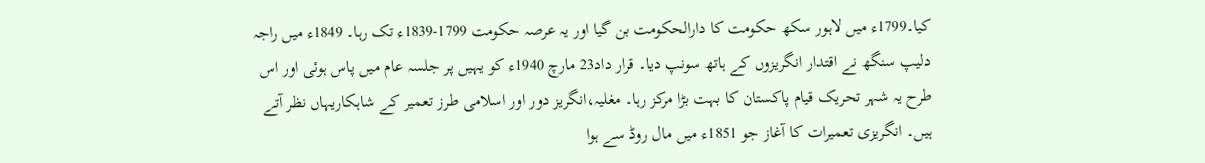کیا۔1799ء میں لاہور سکھ حکومت کا دارالحکومت بن گیا اور یہ عرصہ حکومت 1799-1839ء تک رہا۔ 1849ء میں راجہ دلیپ سنگھ نے اقتدار انگریزوں کے ہاتھ سونپ دیا۔ قرار داد23 مارچ 1940ء کو یہیں پر جلسہ عام میں پاس ہوئی اور اس طرح یہ شہر تحریک قیام پاکستان کا بہت بڑا مرکز رہا۔ مغلیہ،انگریز دور اور اسلامی طرز تعمیر کے شاہکاریہاں نظر آتے ہیں۔ انگریزی تعمیرات کا آغاز جو 1851ء میں مال روڈ سے ہوا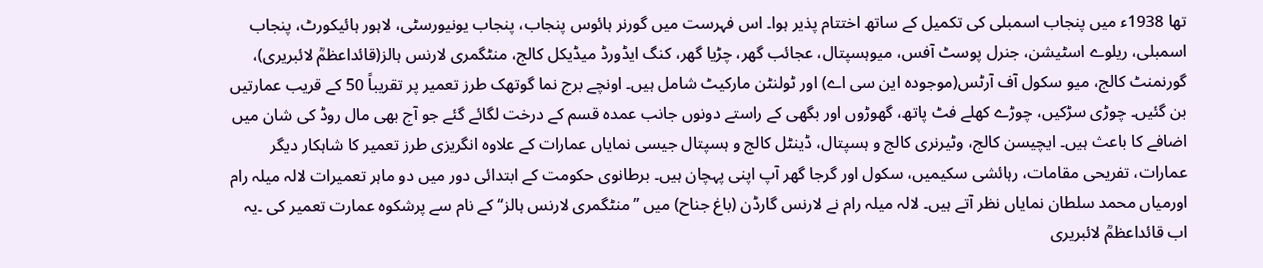تھا 1938ء میں پنجاب اسمبلی کی تکمیل کے ساتھ اختتام پذیر ہوا۔ اس فہرست میں گورنر ہائوس پنجاب، پنجاب یونیورسٹی، لاہور ہائیکورٹ، پنجاب اسمبلی، ریلوے اسٹیشن، جنرل پوسٹ آفس، میوہسپتال، عجائب گھر، چڑیا گھر، کنگ ایڈورڈ میڈیکل کالج، منٹگمری لارنس ہالز(قائداعظمؒ لائبریری)، گورنمنٹ کالج، میو سکول آف آرٹس(موجودہ این سی اے) اور ٹولنٹن مارکیٹ شامل ہیں۔ اونچے برج نما گوتھک طرز تعمیر پر تقریباً 50 کے قریب عمارتیں بن گئیں۔ چوڑی سڑکیں، چوڑے کھلے فٹ پاتھ، گھوڑوں اور بگھی کے راستے دونوں جانب عمدہ قسم کے درخت لگائے گئے جو آج بھی مال روڈ کی شان میں اضافے کا باعث ہیں۔ ایچیسن کالج، وٹیرنری کالج و ہسپتال، ڈینٹل کالج و ہسپتال جیسی نمایاں عمارات کے علاوہ انگریزی طرز تعمیر کا شاہکار دیگر عمارات، تفریحی مقامات، رہائشی سکیمیں، سکول اور گرجا گھر آپ اپنی پہچان ہیں۔ برطانوی حکومت کے ابتدائی دور میں دو ماہر تعمیرات لالہ میلہ رام اورمیاں محمد سلطان نمایاں نظر آتے ہیں۔ لالہ میلہ رام نے لارنس گارڈن (باغ جناح) میں ’’منٹگمری لارنس ہالز‘‘ کے نام سے پرشکوہ عمارت تعمیر کی ۔یہ اب قائداعظمؒ لائبریری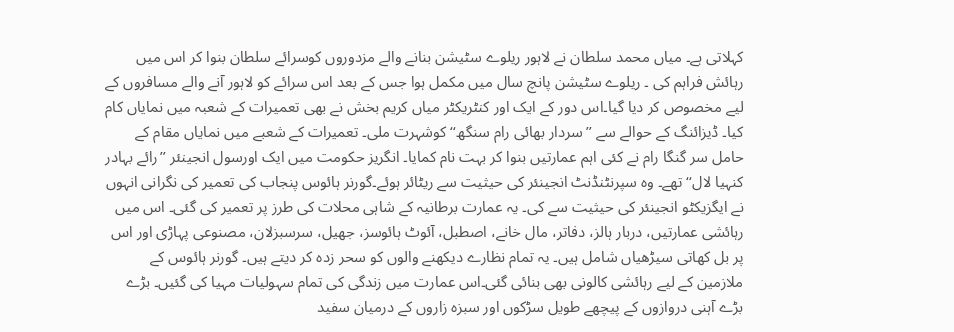کہلاتی ہے۔ میاں محمد سلطان نے لاہور ریلوے سٹیشن بنانے والے مزدوروں کوسرائے سلطان بنوا کر اس میں رہائش فراہم کی ۔ ریلوے سٹیشن پانچ سال میں مکمل ہوا جس کے بعد اس سرائے کو لاہور آنے والے مسافروں کے لیے مخصوص کر دیا گیا۔اس دور کے ایک اور کنٹریکٹر میاں کریم بخش نے بھی تعمیرات کے شعبہ میں نمایاں کام کیا۔ ڈیزائنگ کے حوالے سے ’’سردار بھائی رام سنگھ‘‘ کوشہرت ملی۔ تعمیرات کے شعبے میں نمایاں مقام کے حامل سر گنگا رام نے کئی اہم عمارتیں بنوا کر بہت نام کمایا۔ انگریز حکومت میں ایک اورسول انجینئر ’’رائے بہادر کنہیا لال‘‘ تھے۔ وہ سپرنٹنڈنٹ انجینئر کی حیثیت سے ریٹائر ہوئے۔گورنر ہائوس پنجاب کی تعمیر کی نگرانی انہوں نے ایگزیکٹو انجینئر کی حیثیت سے کی۔ یہ عمارت برطانیہ کے شاہی محلات کی طرز پر تعمیر کی گئی۔ اس میں رہائشی عمارتیں، دربار ہالز، دفاتر، مال خانے، اصطبل، آئوٹ ہائوسز، جھیل، سرسبزلان، مصنوعی پہاڑی اور اس پر بل کھاتی سیڑھیاں شامل ہیں۔ یہ تمام نظارے دیکھنے والوں کو سحر زدہ کر دیتے ہیں۔ گورنر ہائوس کے ملازمین کے لیے رہائشی کالونی بھی بنائی گئی۔اس عمارت میں زندگی کی تمام سہولیات مہیا کی گئیں۔ بڑے بڑے آہنی دروازوں کے پیچھے طویل سڑکوں اور سبزہ زاروں کے درمیان سفید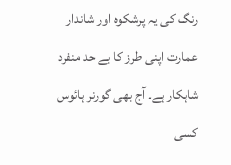رنگ کی یہ پرشکوہ اور شاندار عمارت اپنی طرز کا بے حد منفرد شاہکار ہے۔ آج بھی گورنر ہائوس کسی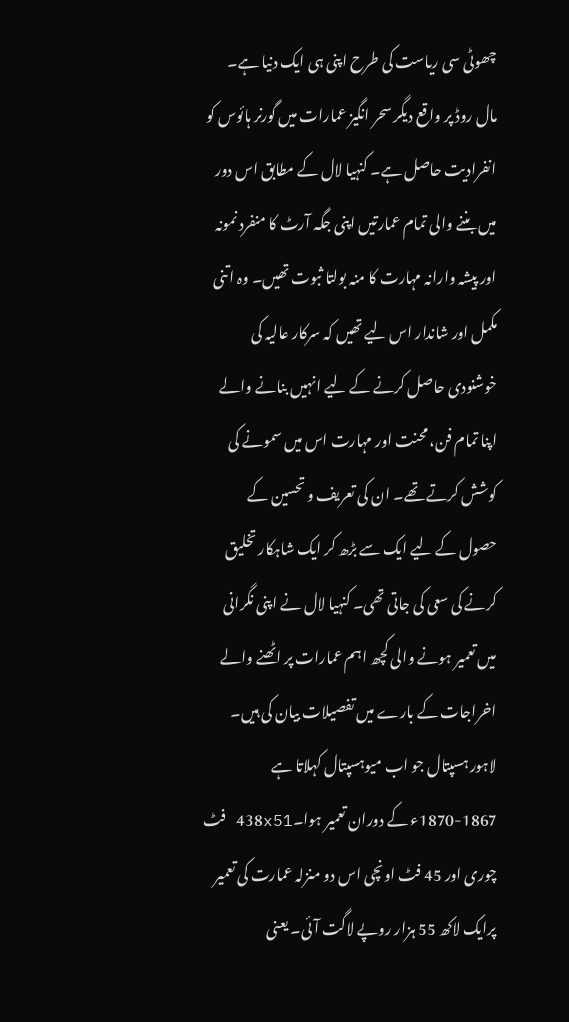چھوٹی سی ریاست کی طرح اپنی ہی ایک دنیا ہے۔ مال روڈ پر واقع دیگر سحر انگیز عمارات میں گورنر ہائوس کو انفرادیت حاصل ہے۔ کنہیا لال کے مطابق اس دور میں بننے والی تمام عمارتیں اپنی جگہ آرٹ کا منفرد نمونہ اور پیشہ وارانہ مہارت کا منہ بولتا ثبوت تھیں۔ وہ اتنی مکمل اور شاندار اس لیے تھیں کہ سرکار عالیہ کی خوشنودی حاصل کرنے کے لیے انہیں بنانے والے اپنا تمام فن، محنت اور مہارت اس میں سمونے کی کوشش کرتے تھے۔ ان کی تعریف و تحسین کے حصول کے لیے ایک سے بڑھ کر ایک شاہکار تخلیق کرنے کی سعی کی جاتی تھی۔ کنہیا لال نے اپنی نگرانی میں تعمیر ہونے والی کچھ اہم عمارات پر اٹھنے والے اخراجات کے بارے میں تفصیلات بیان کی ہیں۔ لاہور ہسپتال جو اب میوہسپتال کہلاتا ہے 1867-1870ء کے دوران تعمیر ہوا۔438x51 فٹ چوری اور 45 فٹ اونچی اس دو منزلہ عمارت کی تعمیر پرایک لاکھ 55 ہزار روپے لاگت آئی۔ یعنی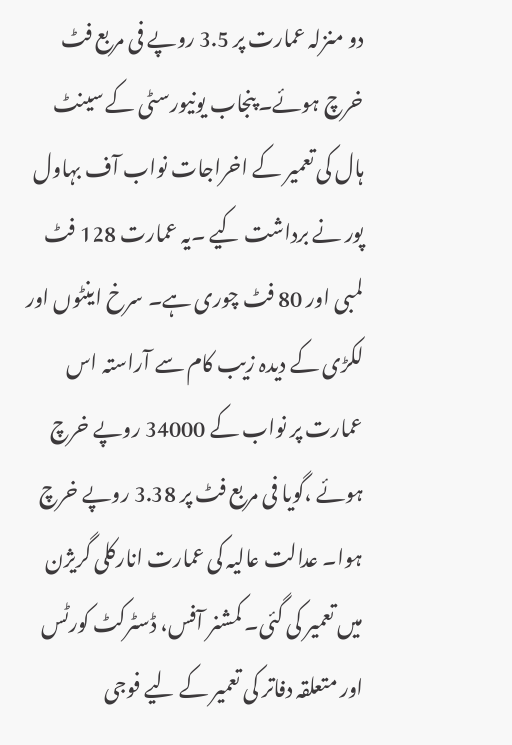دو منزلہ عمارت پر 3.5 روپے فی مربع فٹ خرچ ہوئے۔ پنجاب یونیورسٹی کے سینٹ ہال کی تعمیر کے اخراجات نواب آف بہاول پور نے برداشت کیے ۔یہ عمارت 128 فٹ لمبی اور 80 فٹ چوری ہے۔ سرخ اینٹوں اور لکڑی کے دیدہ زیب کام سے آراستہ اس عمارت پر نواب کے 34000 روپے خرچ ہوئے ،گویا فی مربع فٹ پر 3.38 روپے خرچ ہوا۔ عدالت عالیہ کی عمارت انارکلی گریژن میں تعمیر کی گئی۔ کمشنر آفس، ڈسٹرکٹ کورٹس اور متعلقہ دفاتر کی تعمیر کے لیے فوجی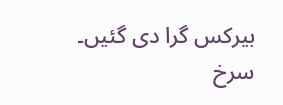بیرکس گرا دی گئیں۔ سرخ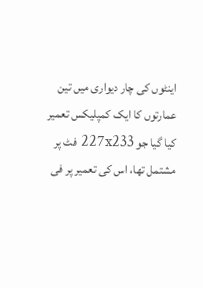اینٹوں کی چار دیواری میں تین عمارتوں کا ایک کمپلیکس تعمیر کیا گیا جو 227x233 فٹ پر مشتمل تھا، اس کی تعمیر پر فی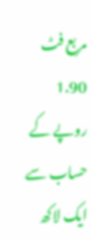مربع فٹ 1.90 روپے کے حساب سے ایک لاکھ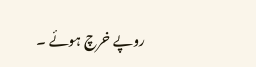روپے خرچ ہوئے ۔